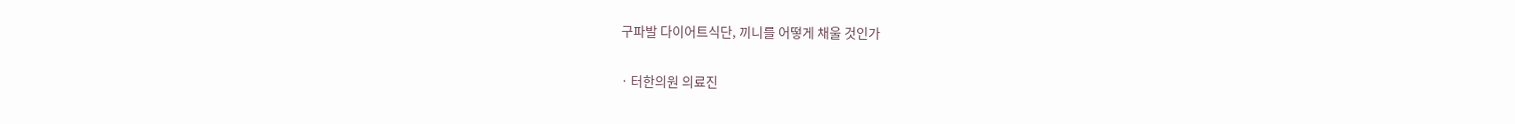구파발 다이어트식단, 끼니를 어떻게 채울 것인가

· 터한의원 의료진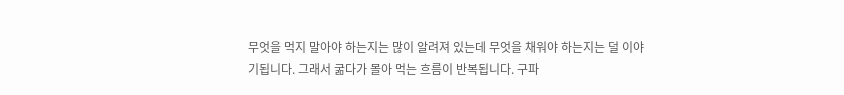무엇을 먹지 말아야 하는지는 많이 알려져 있는데 무엇을 채워야 하는지는 덜 이야기됩니다. 그래서 굶다가 몰아 먹는 흐름이 반복됩니다. 구파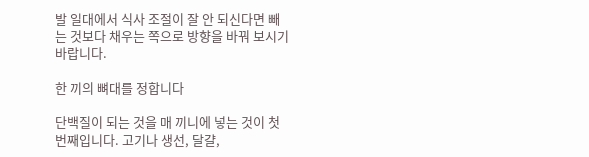발 일대에서 식사 조절이 잘 안 되신다면 빼는 것보다 채우는 쪽으로 방향을 바꿔 보시기 바랍니다.

한 끼의 뼈대를 정합니다

단백질이 되는 것을 매 끼니에 넣는 것이 첫 번째입니다. 고기나 생선, 달걀,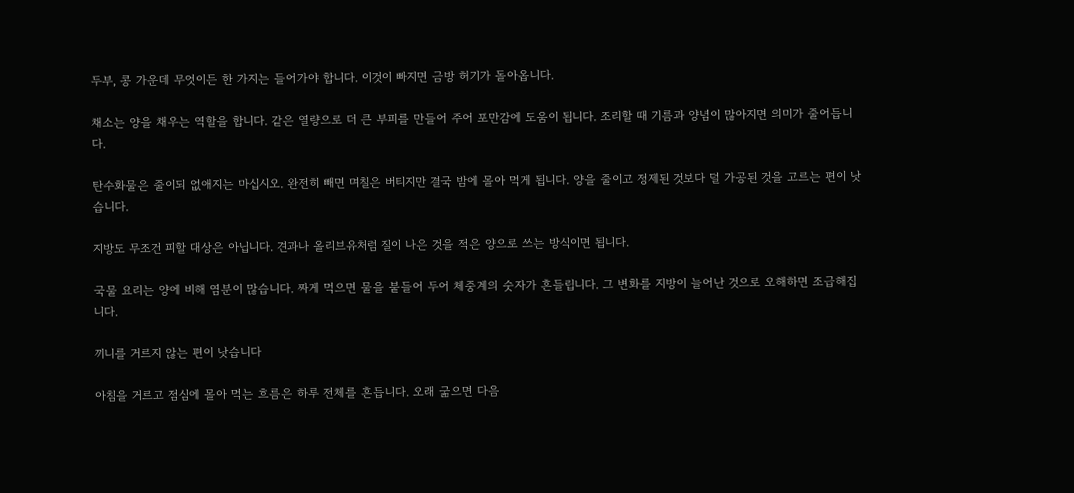두부, 콩 가운데 무엇이든 한 가지는 들어가야 합니다. 이것이 빠지면 금방 허기가 돌아옵니다.

채소는 양을 채우는 역할을 합니다. 같은 열량으로 더 큰 부피를 만들어 주어 포만감에 도움이 됩니다. 조리할 때 기름과 양념이 많아지면 의미가 줄어듭니다.

탄수화물은 줄이되 없애지는 마십시오. 완전히 빼면 며칠은 버티지만 결국 밤에 몰아 먹게 됩니다. 양을 줄이고 정제된 것보다 덜 가공된 것을 고르는 편이 낫습니다.

지방도 무조건 피할 대상은 아닙니다. 견과나 올리브유처럼 질이 나은 것을 적은 양으로 쓰는 방식이면 됩니다.

국물 요리는 양에 비해 염분이 많습니다. 짜게 먹으면 물을 붙들어 두어 체중계의 숫자가 흔들립니다. 그 변화를 지방이 늘어난 것으로 오해하면 조급해집니다.

끼니를 거르지 않는 편이 낫습니다

아침을 거르고 점심에 몰아 먹는 흐름은 하루 전체를 흔듭니다. 오래 굶으면 다음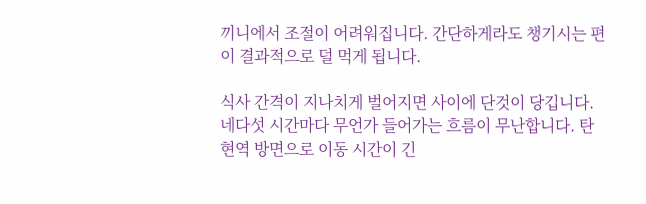끼니에서 조절이 어려워집니다. 간단하게라도 챙기시는 편이 결과적으로 덜 먹게 됩니다.

식사 간격이 지나치게 벌어지면 사이에 단것이 당깁니다. 네다섯 시간마다 무언가 들어가는 흐름이 무난합니다. 탄현역 방면으로 이동 시간이 긴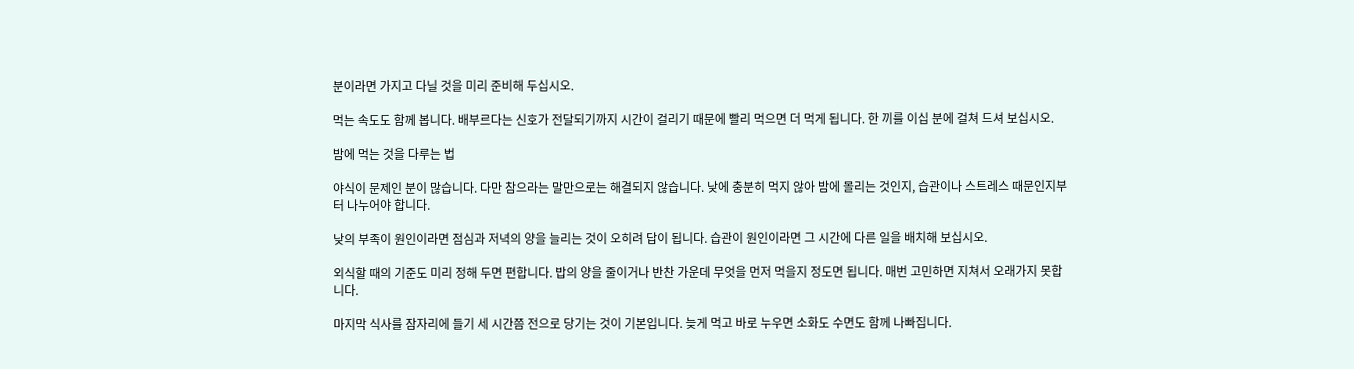분이라면 가지고 다닐 것을 미리 준비해 두십시오.

먹는 속도도 함께 봅니다. 배부르다는 신호가 전달되기까지 시간이 걸리기 때문에 빨리 먹으면 더 먹게 됩니다. 한 끼를 이십 분에 걸쳐 드셔 보십시오.

밤에 먹는 것을 다루는 법

야식이 문제인 분이 많습니다. 다만 참으라는 말만으로는 해결되지 않습니다. 낮에 충분히 먹지 않아 밤에 몰리는 것인지, 습관이나 스트레스 때문인지부터 나누어야 합니다.

낮의 부족이 원인이라면 점심과 저녁의 양을 늘리는 것이 오히려 답이 됩니다. 습관이 원인이라면 그 시간에 다른 일을 배치해 보십시오.

외식할 때의 기준도 미리 정해 두면 편합니다. 밥의 양을 줄이거나 반찬 가운데 무엇을 먼저 먹을지 정도면 됩니다. 매번 고민하면 지쳐서 오래가지 못합니다.

마지막 식사를 잠자리에 들기 세 시간쯤 전으로 당기는 것이 기본입니다. 늦게 먹고 바로 누우면 소화도 수면도 함께 나빠집니다.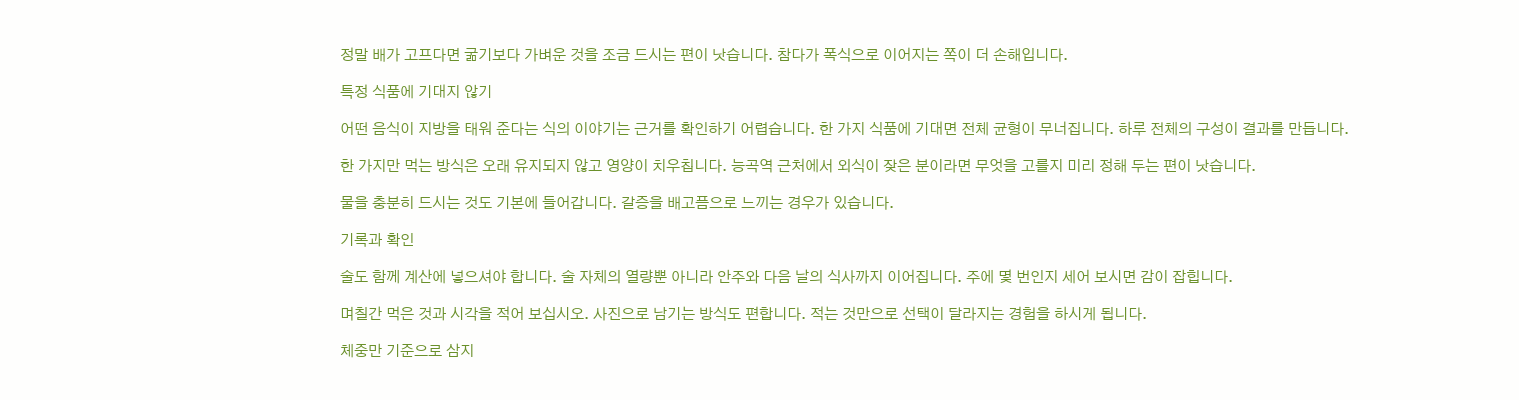정말 배가 고프다면 굶기보다 가벼운 것을 조금 드시는 편이 낫습니다. 참다가 폭식으로 이어지는 쪽이 더 손해입니다.

특정 식품에 기대지 않기

어떤 음식이 지방을 태워 준다는 식의 이야기는 근거를 확인하기 어렵습니다. 한 가지 식품에 기대면 전체 균형이 무너집니다. 하루 전체의 구성이 결과를 만듭니다.

한 가지만 먹는 방식은 오래 유지되지 않고 영양이 치우칩니다. 능곡역 근처에서 외식이 잦은 분이라면 무엇을 고를지 미리 정해 두는 편이 낫습니다.

물을 충분히 드시는 것도 기본에 들어갑니다. 갈증을 배고픔으로 느끼는 경우가 있습니다.

기록과 확인

술도 함께 계산에 넣으셔야 합니다. 술 자체의 열량뿐 아니라 안주와 다음 날의 식사까지 이어집니다. 주에 몇 번인지 세어 보시면 감이 잡힙니다.

며칠간 먹은 것과 시각을 적어 보십시오. 사진으로 남기는 방식도 편합니다. 적는 것만으로 선택이 달라지는 경험을 하시게 됩니다.

체중만 기준으로 삼지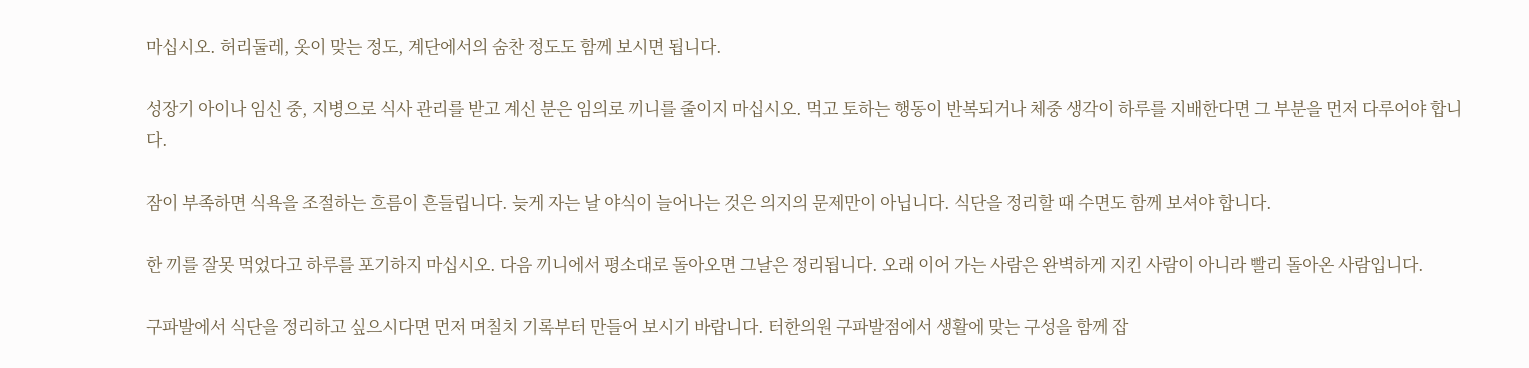마십시오. 허리둘레, 옷이 맞는 정도, 계단에서의 숨찬 정도도 함께 보시면 됩니다.

성장기 아이나 임신 중, 지병으로 식사 관리를 받고 계신 분은 임의로 끼니를 줄이지 마십시오. 먹고 토하는 행동이 반복되거나 체중 생각이 하루를 지배한다면 그 부분을 먼저 다루어야 합니다.

잠이 부족하면 식욕을 조절하는 흐름이 흔들립니다. 늦게 자는 날 야식이 늘어나는 것은 의지의 문제만이 아닙니다. 식단을 정리할 때 수면도 함께 보셔야 합니다.

한 끼를 잘못 먹었다고 하루를 포기하지 마십시오. 다음 끼니에서 평소대로 돌아오면 그날은 정리됩니다. 오래 이어 가는 사람은 완벽하게 지킨 사람이 아니라 빨리 돌아온 사람입니다.

구파발에서 식단을 정리하고 싶으시다면 먼저 며칠치 기록부터 만들어 보시기 바랍니다. 터한의원 구파발점에서 생활에 맞는 구성을 함께 잡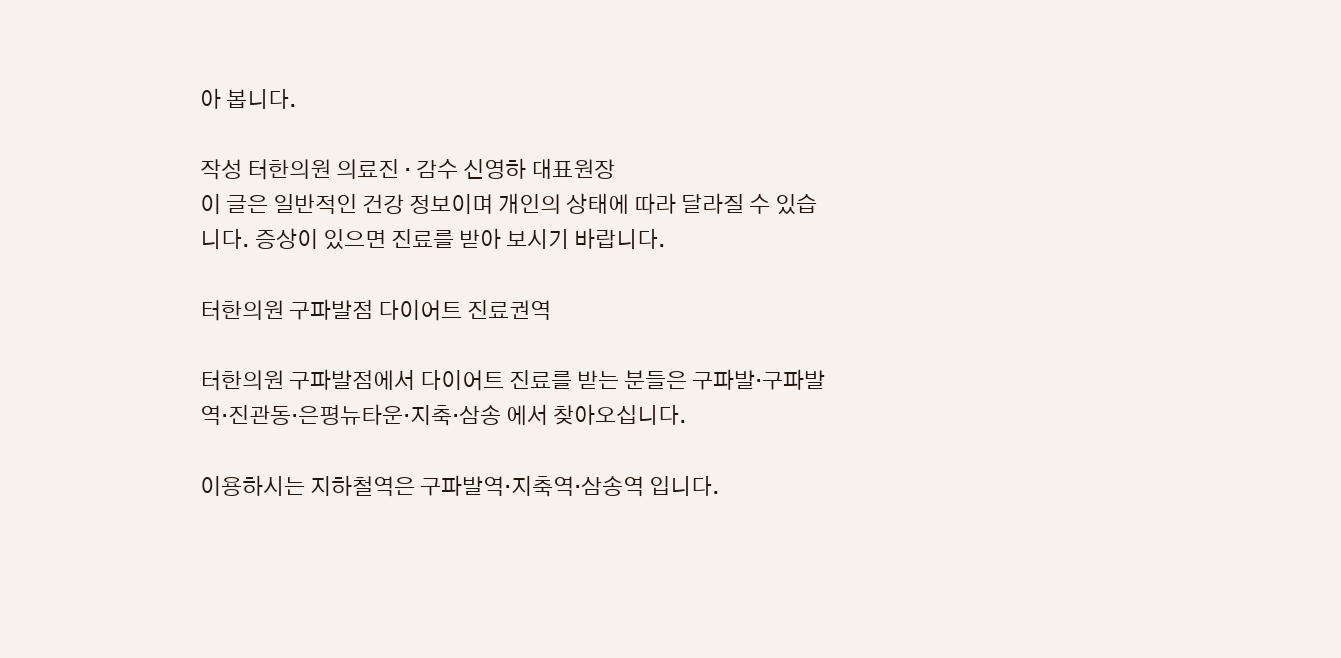아 봅니다.

작성 터한의원 의료진 · 감수 신영하 대표원장
이 글은 일반적인 건강 정보이며 개인의 상태에 따라 달라질 수 있습니다. 증상이 있으면 진료를 받아 보시기 바랍니다.

터한의원 구파발점 다이어트 진료권역

터한의원 구파발점에서 다이어트 진료를 받는 분들은 구파발·구파발역·진관동·은평뉴타운·지축·삼송 에서 찾아오십니다.

이용하시는 지하철역은 구파발역·지축역·삼송역 입니다.